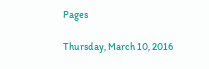Pages

Thursday, March 10, 2016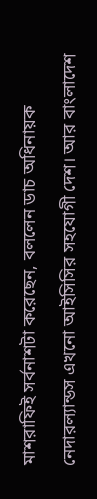মাশরাফিই সর্বনাশটা করেছেন, বললেন ডাচ অধিনায়ক

নেদারল্যান্ডস এখনো আইসিসির সহযোগী দেশ। আর বাংলাদেশ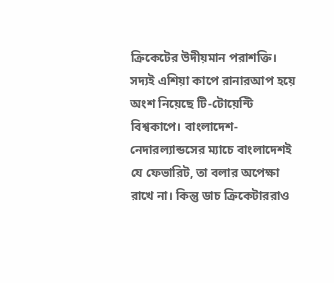ক্রিকেটের উদীয়মান পরাশক্তি। সদ্যই এশিয়া কাপে রানারআপ হয়ে অংশ নিয়েছে টি-টোয়েন্টি বিশ্বকাপে। বাংলাদেশ-নেদারল্যান্ডসের ম্যাচে বাংলাদেশই যে ফেভারিট, তা বলার অপেক্ষা রাখে না। কিন্তু ডাচ ক্রিকেটাররাও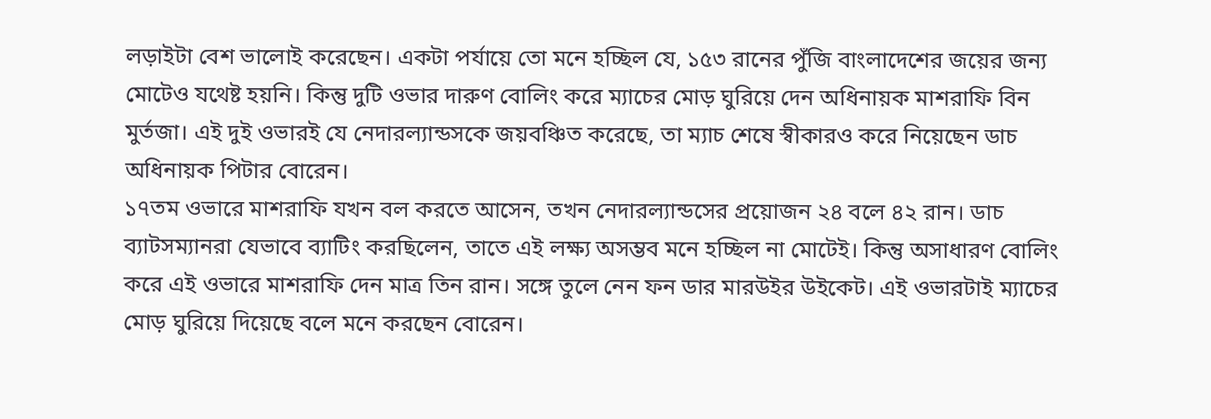লড়াইটা বেশ ভালোই করেছেন। একটা পর্যায়ে তো মনে হচ্ছিল যে, ১৫৩ রানের পুঁজি বাংলাদেশের জয়ের জন্য মোটেও যথেষ্ট হয়নি। কিন্তু দুটি ওভার দারুণ বোলিং করে ম্যাচের মোড় ঘুরিয়ে দেন অধিনায়ক মাশরাফি বিন মুর্তজা। এই দুই ওভারই যে নেদারল্যান্ডসকে জয়বঞ্চিত করেছে, তা ম্যাচ শেষে স্বীকারও করে নিয়েছেন ডাচ অধিনায়ক পিটার বোরেন।
১৭তম ওভারে মাশরাফি যখন বল করতে আসেন, তখন নেদারল্যান্ডসের প্রয়োজন ২৪ বলে ৪২ রান। ডাচ ব্যাটসম্যানরা যেভাবে ব্যাটিং করছিলেন, তাতে এই লক্ষ্য অসম্ভব মনে হচ্ছিল না মোটেই। কিন্তু অসাধারণ বোলিং করে এই ওভারে মাশরাফি দেন মাত্র তিন রান। সঙ্গে তুলে নেন ফন ডার মারউইর উইকেট। এই ওভারটাই ম্যাচের মোড় ঘুরিয়ে দিয়েছে বলে মনে করছেন বোরেন।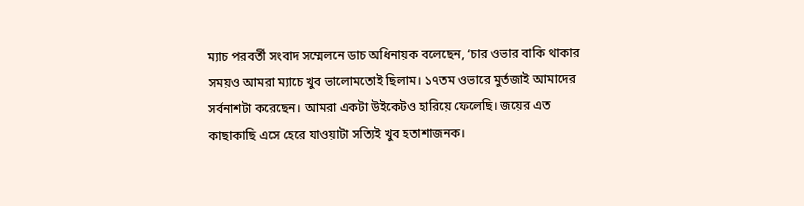ম্যাচ পরবর্তী সংবাদ সম্মেলনে ডাচ অধিনায়ক বলেছেন, ‘চার ওভার বাকি থাকার সময়ও আমরা ম্যাচে খুব ভালোমতোই ছিলাম। ১৭তম ওভারে মুর্তজাই আমাদের সর্বনাশটা করেছেন। আমরা একটা উইকেটও হারিয়ে ফেলেছি। জয়ের এত কাছাকাছি এসে হেরে যাওয়াটা সত্যিই খুব হতাশাজনক।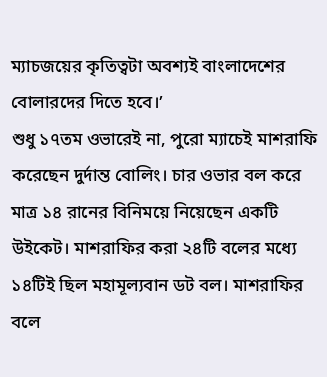ম্যাচজয়ের কৃতিত্বটা অবশ্যই বাংলাদেশের বোলারদের দিতে হবে।’
শুধু ১৭তম ওভারেই না, পুরো ম্যাচেই মাশরাফি করেছেন দুর্দান্ত বোলিং। চার ওভার বল করে মাত্র ১৪ রানের বিনিময়ে নিয়েছেন একটি উইকেট। মাশরাফির করা ২৪টি বলের মধ্যে ১৪টিই ছিল মহামূল্যবান ডট বল। মাশরাফির বলে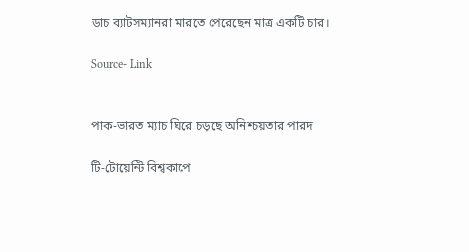ডাচ ব্যাটসম্যানরা মারতে পেরেছেন মাত্র একটি চার।

Source- Link


পাক-ভারত ম্যাচ ঘিরে চড়ছে অনিশ্চয়তার পারদ

টি-টোয়েন্টি বিশ্বকাপে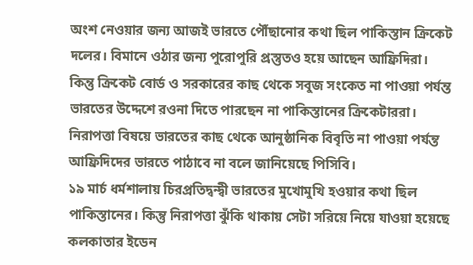অংশ নেওয়ার জন্য আজই ভারতে পৌঁছানোর কথা ছিল পাকিস্তান ক্রিকেট দলের। বিমানে ওঠার জন্য পুরোপুরি প্রস্তুতও হয়ে আছেন আফ্রিদিরা। কিন্তু ক্রিকেট বোর্ড ও সরকারের কাছ থেকে সবুজ সংকেত না পাওয়া পর্যন্ত ভারতের উদ্দেশে রওনা দিতে পারছেন না পাকিস্তানের ক্রিকেটাররা। নিরাপত্তা বিষয়ে ভারতের কাছ থেকে আনুষ্ঠানিক বিবৃতি না পাওয়া পর্যন্ত আফ্রিদিদের ভারতে পাঠাবে না বলে জানিয়েছে পিসিবি।
১৯ মার্চ ধর্মশালায় চিরপ্রতিদ্বন্দ্বী ভারতের মুখোমুখি হওয়ার কথা ছিল পাকিস্তানের। কিন্তু নিরাপত্তা ঝুঁকি থাকায় সেটা সরিয়ে নিয়ে যাওয়া হয়েছে কলকাতার ইডেন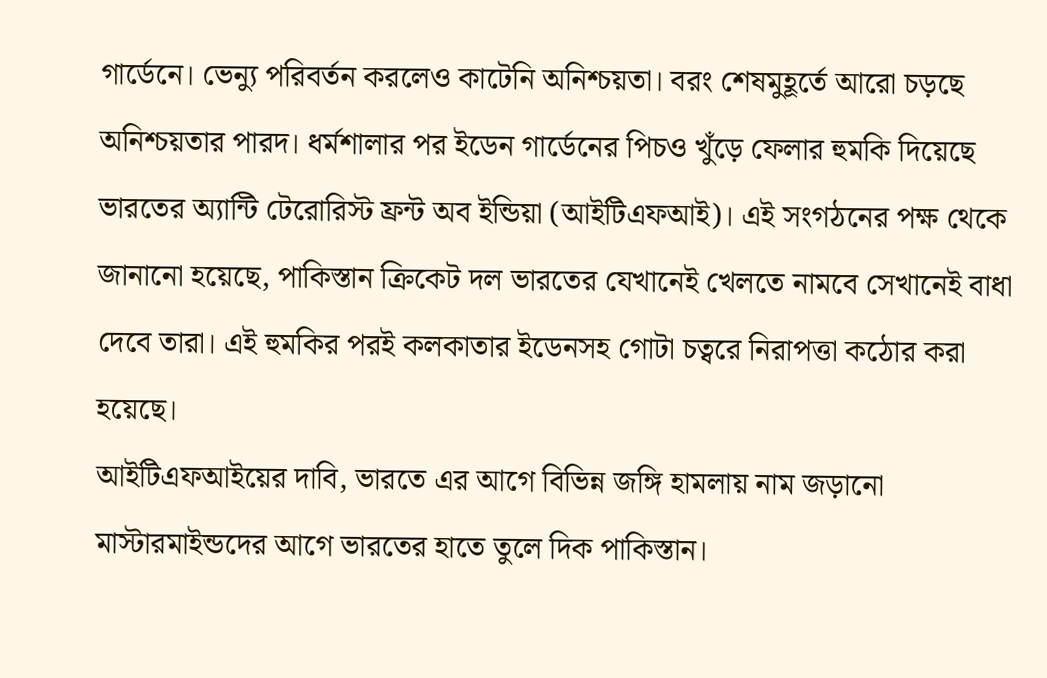গার্ডেনে। ভেন্যু পরিবর্তন করলেও কাটেনি অনিশ্চয়তা। বরং শেষমুহূর্তে আরো চড়ছে অনিশ্চয়তার পারদ। ধর্মশালার পর ইডেন গার্ডেনের পিচও খুঁড়ে ফেলার হুমকি দিয়েছে ভারতের অ্যান্টি টেরোরিস্ট ফ্রন্ট অব ইন্ডিয়া (আইটিএফআই)। এই সংগঠনের পক্ষ থেকে জানানো হয়েছে, পাকিস্তান ক্রিকেট দল ভারতের যেখানেই খেলতে নামবে সেখানেই বাধা দেবে তারা। এই হুমকির পরই কলকাতার ইডেনসহ গোটা চত্বরে নিরাপত্তা কঠোর করা হয়েছে।
আইটিএফআইয়ের দাবি, ভারতে এর আগে বিভিন্ন জঙ্গি হামলায় নাম জড়ানো মাস্টারমাইন্ডদের আগে ভারতের হাতে তুলে দিক পাকিস্তান।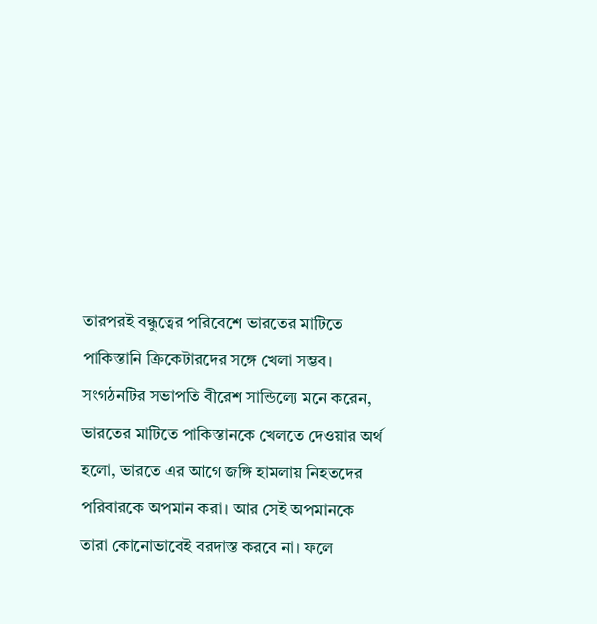তারপরই বন্ধুত্বের পরিবেশে ভারতের মাটিতে পাকিস্তানি ক্রিকেটারদের সঙ্গে খেলা সম্ভব। সংগঠনটির সভাপতি বীরেশ সান্ডিল্যে মনে করেন, ভারতের মাটিতে পাকিস্তানকে খেলতে দেওয়ার অর্থ হলো, ভারতে এর আগে জঙ্গি হামলায় নিহতদের পরিবারকে অপমান করা। আর সেই অপমানকে তারা কোনোভাবেই বরদাস্ত করবে না। ফলে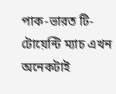পাক-ভারত টি-টোয়েন্টি ম্যাচ এখন অনেকটাই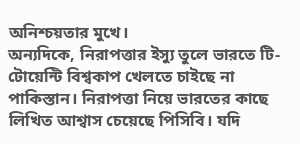অনিশ্চয়তার মুখে।
অন্যদিকে, নিরাপত্তার ইস্যু তুলে ভারতে টি-টোয়েন্টি বিশ্বকাপ খেলতে চাইছে না পাকিস্তান। নিরাপত্তা নিয়ে ভারতের কাছে লিখিত আশ্বাস চেয়েছে পিসিবি। যদি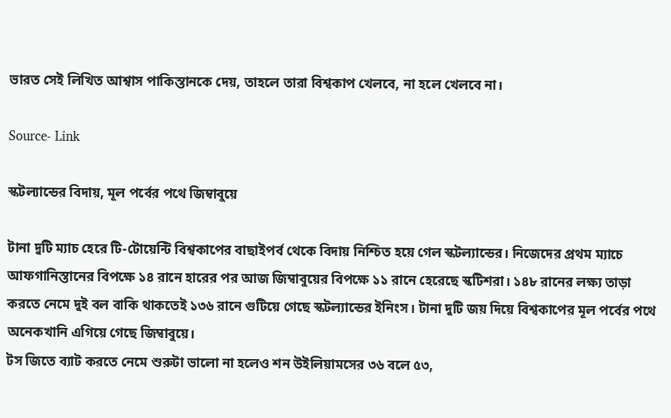ভারত সেই লিখিত আশ্বাস পাকিস্তানকে দেয়, তাহলে তারা বিশ্বকাপ খেলবে, না হলে খেলবে না।

Source- Link

স্কটল্যান্ডের বিদায়, মূল পর্বের পথে জিম্বাবুয়ে

টানা দুটি ম্যাচ হেরে টি-টোয়েন্টি বিশ্বকাপের বাছাইপর্ব থেকে বিদায় নিশ্চিত হয়ে গেল স্কটল্যান্ডের। নিজেদের প্রথম ম্যাচে আফগানিস্তানের বিপক্ষে ১৪ রানে হারের পর আজ জিম্বাবুয়ের বিপক্ষে ১১ রানে হেরেছে স্কটিশরা। ১৪৮ রানের লক্ষ্য তাড়া করতে নেমে দুই বল বাকি থাকতেই ১৩৬ রানে গুটিয়ে গেছে স্কটল্যান্ডের ইনিংস। টানা দুটি জয় দিয়ে বিশ্বকাপের মূল পর্বের পথে অনেকখানি এগিয়ে গেছে জিম্বাবুয়ে।
টস জিতে ব্যাট করতে নেমে শুরুটা ভালো না হলেও শন উইলিয়ামসের ৩৬ বলে ৫৩,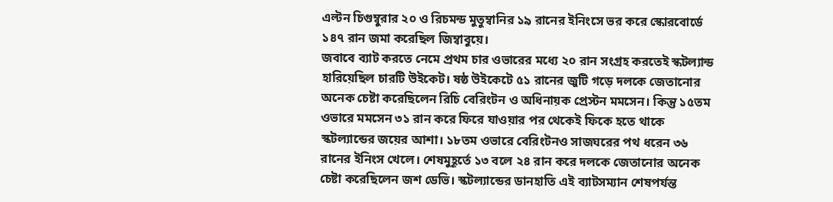এল্টন চিগুম্বুরার ২০ ও রিচমন্ড মুতুম্বানির ১৯ রানের ইনিংসে ভর করে স্কোরবোর্ডে ১৪৭ রান জমা করেছিল জিম্বাবুয়ে।
জবাবে ব্যাট করতে নেমে প্রথম চার ওভারের মধ্যে ২০ রান সংগ্রহ করতেই স্কটল্যান্ড হারিয়েছিল চারটি উইকেট। ষষ্ঠ উইকেটে ৫১ রানের জুটি গড়ে দলকে জেতানোর অনেক চেষ্টা করেছিলেন রিচি বেরিংটন ও অধিনায়ক প্রেস্টন মমসেন। কিন্তু ১৫তম ওভারে মমসেন ৩১ রান করে ফিরে যাওয়ার পর থেকেই ফিকে হতে থাকে স্কটল্যান্ডের জয়ের আশা। ১৮তম ওভারে বেরিংটনও সাজঘরের পথ ধরেন ৩৬ রানের ইনিংস খেলে। শেষমুহূর্তে ১৩ বলে ২৪ রান করে দলকে জেতানোর অনেক চেষ্টা করেছিলেন জশ ডেভি। স্কটল্যান্ডের ডানহাতি এই ব্যাটসম্যান শেষপর্যন্ত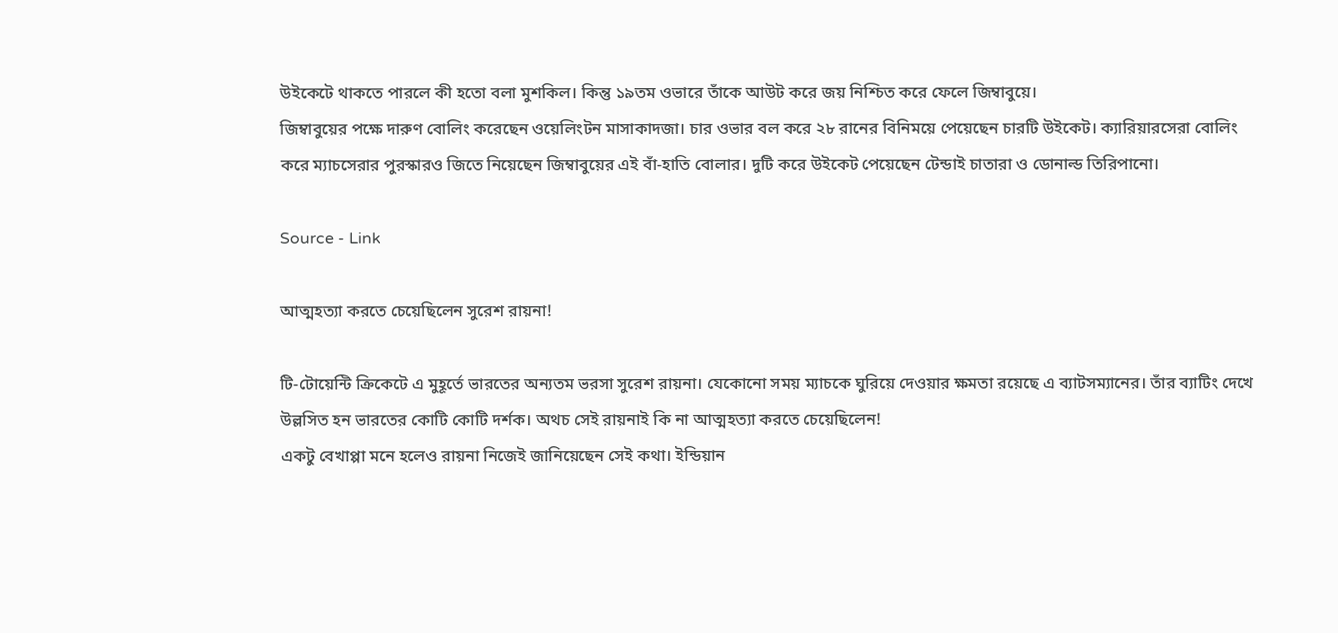উইকেটে থাকতে পারলে কী হতো বলা মুশকিল। কিন্তু ১৯তম ওভারে তাঁকে আউট করে জয় নিশ্চিত করে ফেলে জিম্বাবুয়ে।
জিম্বাবুয়ের পক্ষে দারুণ বোলিং করেছেন ওয়েলিংটন মাসাকাদজা। চার ওভার বল করে ২৮ রানের বিনিময়ে পেয়েছেন চারটি উইকেট। ক্যারিয়ারসেরা বোলিং করে ম্যাচসেরার পুরস্কারও জিতে নিয়েছেন জিম্বাবুয়ের এই বাঁ-হাতি বোলার। দুটি করে উইকেট পেয়েছেন টেন্ডাই চাতারা ও ডোনাল্ড তিরিপানো।

Source - Link

আত্মহত্যা করতে চেয়েছিলেন সুরেশ রায়না!

টি-টোয়েন্টি ক্রিকেটে এ মুহূর্তে ভারতের অন্যতম ভরসা সুরেশ রায়না। যেকোনো সময় ম্যাচকে ঘুরিয়ে দেওয়ার ক্ষমতা রয়েছে এ ব্যাটসম্যানের। তাঁর ব্যাটিং দেখে উল্লসিত হন ভারতের কোটি কোটি দর্শক। অথচ সেই রায়নাই কি না আত্মহত্যা করতে চেয়েছিলেন!
একটু বেখাপ্পা মনে হলেও রায়না নিজেই জানিয়েছেন সেই কথা। ইন্ডিয়ান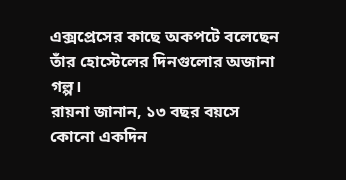এক্সপ্রেসের কাছে অকপটে বলেছেন তাঁর হোস্টেলের দিনগুলোর অজানা গল্প।
রায়না জানান, ১৩ বছর বয়সে কোনো একদিন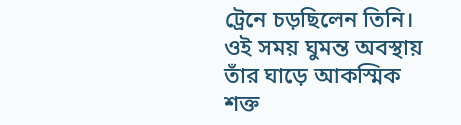ট্রেনে চড়ছিলেন তিনি। ওই সময় ঘুমন্ত অবস্থায় তাঁর ঘাড়ে আকস্মিক শক্ত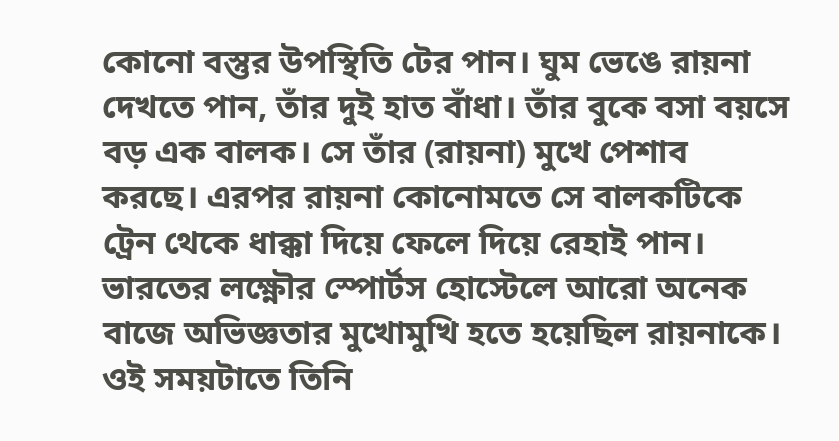কোনো বস্তুর উপস্থিতি টের পান। ঘুম ভেঙে রায়না দেখতে পান, তাঁর দুই হাত বাঁধা। তাঁর বুকে বসা বয়সে বড় এক বালক। সে তাঁর (রায়না) মুখে পেশাব করছে। এরপর রায়না কোনোমতে সে বালকটিকে ট্রেন থেকে ধাক্কা দিয়ে ফেলে দিয়ে রেহাই পান।
ভারতের লক্ষ্ণৌর স্পোর্টস হোস্টেলে আরো অনেক বাজে অভিজ্ঞতার মুখোমুখি হতে হয়েছিল রায়নাকে। ওই সময়টাতে তিনি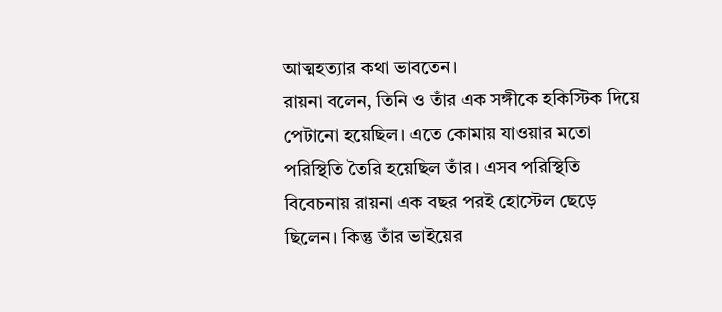আত্মহত্যার কথা ভাবতেন।
রায়না বলেন, তিনি ও তাঁর এক সঙ্গীকে হকিস্টিক দিয়ে পেটানো হয়েছিল। এতে কোমায় যাওয়ার মতো পরিস্থিতি তৈরি হয়েছিল তাঁর। এসব পরিস্থিতি বিবেচনায় রায়না এক বছর পরই হোস্টেল ছেড়ে ছিলেন। কিন্তু তাঁর ভাইয়ের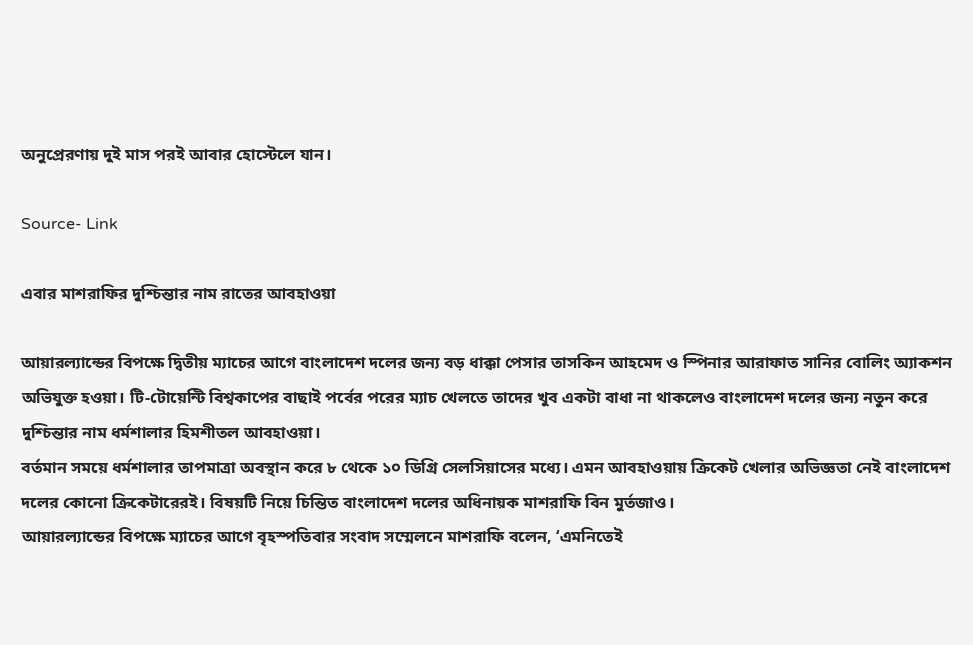অনুপ্রেরণায় দুই মাস পরই আবার হোস্টেলে যান।

Source- Link

এবার মাশরাফির দুশ্চিন্তার নাম রাতের আবহাওয়া

আয়ারল্যান্ডের বিপক্ষে দ্বিতীয় ম্যাচের আগে বাংলাদেশ দলের জন্য বড় ধাক্কা পেসার তাসকিন আহমেদ ও স্পিনার আরাফাত সানির বোলিং অ্যাকশন অভিযুক্ত হওয়া। টি-টোয়েন্টি বিশ্বকাপের বাছাই পর্বের পরের ম্যাচ খেলতে তাদের খুব একটা বাধা না থাকলেও বাংলাদেশ দলের জন্য নতুন করে দুশ্চিন্তার নাম ধর্মশালার হিমশীতল আবহাওয়া।
বর্তমান সময়ে ধর্মশালার তাপমাত্রা অবস্থান করে ৮ থেকে ১০ ডিগ্রি সেলসিয়াসের মধ্যে। এমন আবহাওয়ায় ক্রিকেট খেলার অভিজ্ঞতা নেই বাংলাদেশ দলের কোনো ক্রিকেটারেরই। বিষয়টি নিয়ে চিন্তিত বাংলাদেশ দলের অধিনায়ক মাশরাফি বিন মুর্তজাও।
আয়ারল্যান্ডের বিপক্ষে ম্যাচের আগে বৃহস্পতিবার সংবাদ সম্মেলনে মাশরাফি বলেন, ‘এমনিতেই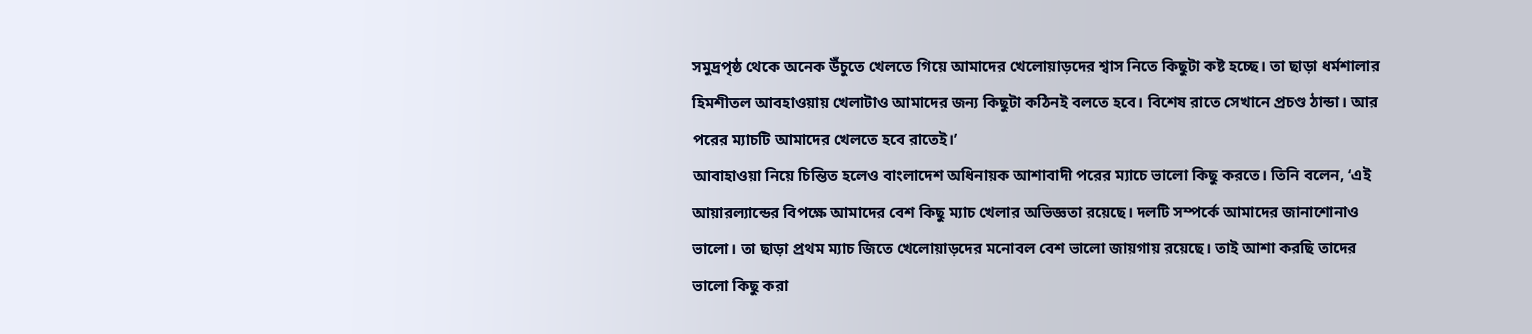সমুদ্রপৃষ্ঠ থেকে অনেক উঁচুতে খেলতে গিয়ে আমাদের খেলোয়াড়দের শ্বাস নিতে কিছুটা কষ্ট হচ্ছে। তা ছাড়া ধর্মশালার হিমশীতল আবহাওয়ায় খেলাটাও আমাদের জন্য কিছুটা কঠিনই বলতে হবে। বিশেষ রাতে সেখানে প্রচণ্ড ঠান্ডা। আর পরের ম্যাচটি আমাদের খেলতে হবে রাতেই।’
আবাহাওয়া নিয়ে চিন্তিত হলেও বাংলাদেশ অধিনায়ক আশাবাদী পরের ম্যাচে ভালো কিছু করতে। তিনি বলেন, ‘এই আয়ারল্যান্ডের বিপক্ষে আমাদের বেশ কিছু ম্যাচ খেলার অভিজ্ঞতা রয়েছে। দলটি সম্পর্কে আমাদের জানাশোনাও ভালো। তা ছাড়া প্রথম ম্যাচ জিতে খেলোয়াড়দের মনোবল বেশ ভালো জায়গায় রয়েছে। তাই আশা করছি তাদের ভালো কিছু করা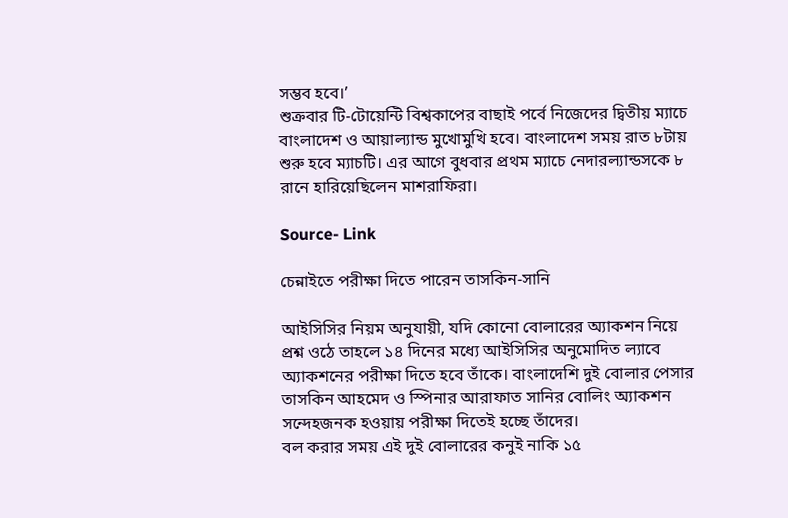সম্ভব হবে।’
শুক্রবার টি-টোয়েন্টি বিশ্বকাপের বাছাই পর্বে নিজেদের দ্বিতীয় ম্যাচে বাংলাদেশ ও আয়াল্যান্ড মুখোমুখি হবে। বাংলাদেশ সময় রাত ৮টায় শুরু হবে ম্যাচটি। এর আগে বুধবার প্রথম ম্যাচে নেদারল্যান্ডসকে ৮ রানে হারিয়েছিলেন মাশরাফিরা।

Source- Link

চেন্নাইতে পরীক্ষা দিতে পারেন তাসকিন-সানি

আইসিসির নিয়ম অনুযায়ী, যদি কোনো বোলারের অ্যাকশন নিয়ে প্রশ্ন ওঠে তাহলে ১৪ দিনের মধ্যে আইসিসির অনুমোদিত ল্যাবে অ্যাকশনের পরীক্ষা দিতে হবে তাঁকে। বাংলাদেশি দুই বোলার পেসার তাসকিন আহমেদ ও স্পিনার আরাফাত সানির বোলিং অ্যাকশন সন্দেহজনক হওয়ায় পরীক্ষা দিতেই হচ্ছে তাঁদের।
বল করার সময় এই দুই বোলারের কনুই নাকি ১৫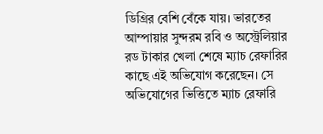ডিগ্রির বেশি বেঁকে যায়। ভারতের আম্পায়ার সুন্দরম রবি ও অস্ট্রেলিয়ার রড টাকার খেলা শেষে ম্যাচ রেফারির কাছে এই অভিযোগ করেছেন। সে অভিযোগের ভিত্তিতে ম্যাচ রেফারি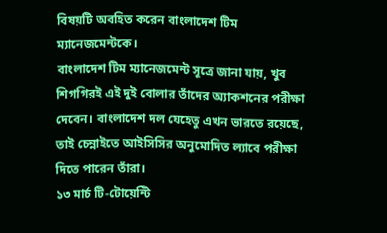বিষয়টি অবহিত করেন বাংলাদেশ টিম ম্যানেজমেন্টকে।
বাংলাদেশ টিম ম্যানেজমেন্ট সূত্রে জানা যায়, খুব শিগগিরই এই দুই বোলার তাঁদের অ্যাকশনের পরীক্ষা দেবেন। বাংলাদেশ দল যেহেতু এখন ভারতে রয়েছে, তাই চেন্নাইতে আইসিসির অনুমোদিত ল্যাবে পরীক্ষা দিতে পারেন তাঁরা।
১৩ মার্চ টি-টোয়েন্টি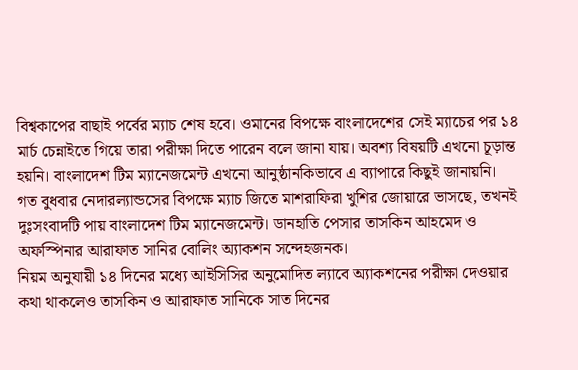বিশ্বকাপের বাছাই পর্বের ম্যাচ শেষ হবে। ওমানের বিপক্ষে বাংলাদেশের সেই ম্যাচের পর ১৪ মার্চ চেন্নাইতে গিয়ে তারা পরীক্ষা দিতে পারেন বলে জানা যায়। অবশ্য বিষয়টি এখনো চূড়ান্ত হয়নি। বাংলাদেশ টিম ম্যানেজমেন্ট এখনো আনুষ্ঠানকিভাবে এ ব্যাপারে কিছুই জানায়নি।
গত বুধবার নেদারল্যান্ডসের বিপক্ষে ম্যাচ জিতে মাশরাফিরা খুশির জোয়ারে ভাসছে, তখনই দুঃসংবাদটি পায় বাংলাদেশ টিম ম্যানেজমেন্ট। ডানহাতি পেসার তাসকিন আহমেদ ও  অফস্পিনার আরাফাত সানির বোলিং অ্যাকশন সন্দেহজনক।
নিয়ম অনুযায়ী ১৪ দিনের মধ্যে আইসিসির অনুমোদিত ল্যাবে অ্যাকশনের পরীক্ষা দেওয়ার কথা থাকলেও তাসকিন ও আরাফাত সানিকে সাত দিনের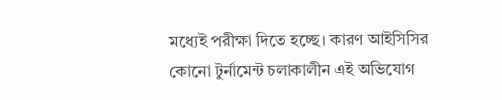মধ্যেই পরীক্ষা দিতে হচ্ছে। কারণ আইসিসির কোনো টুর্নামেন্ট চলাকালীন এই অভিযোগ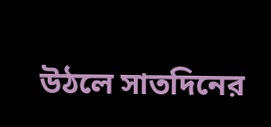উঠলে সাতদিনের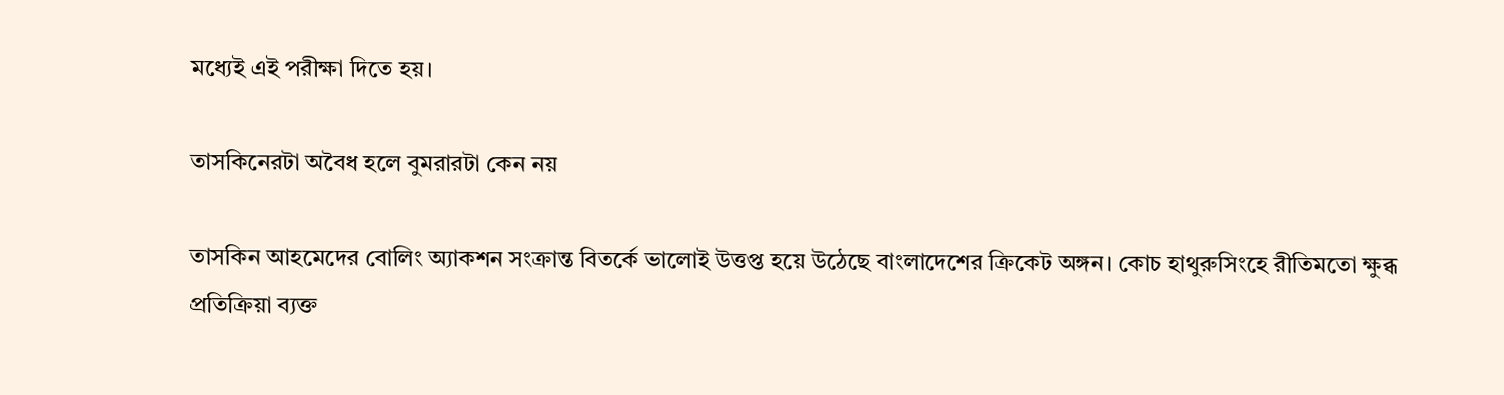মধ্যেই এই পরীক্ষা দিতে হয়।

তাসকিনেরটা অবৈধ হলে বুমরারটা কেন নয়

তাসকিন আহমেদের বোলিং অ্যাকশন সংক্রান্ত বিতর্কে ভালোই উত্তপ্ত হয়ে উঠেছে বাংলাদেশের ক্রিকেট অঙ্গন। কোচ হাথুরুসিংহে রীতিমতো ক্ষুব্ধ প্রতিক্রিয়া ব্যক্ত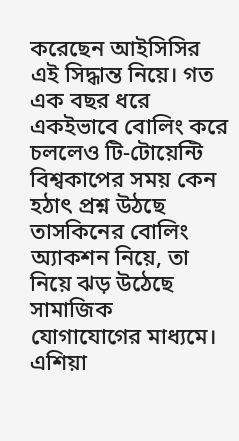করেছেন আইসিসির এই সিদ্ধান্ত নিয়ে। গত এক বছর ধরে একইভাবে বোলিং করে চললেও টি-টোয়েন্টি বিশ্বকাপের সময় কেন হঠাৎ প্রশ্ন উঠছে তাসকিনের বোলিং অ্যাকশন নিয়ে, তা নিয়ে ঝড় উঠেছে সামাজিক যোগাযোগের মাধ্যমে।
এশিয়া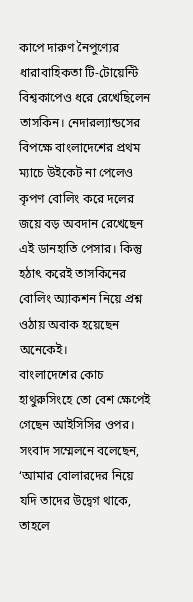কাপে দারুণ নৈপুণ্যের ধারাবাহিকতা টি-টোয়েন্টি বিশ্বকাপেও ধরে রেখেছিলেন তাসকিন। নেদারল্যান্ডসের বিপক্ষে বাংলাদেশের প্রথম ম্যাচে উইকেট না পেলেও কৃপণ বোলিং করে দলের জয়ে বড় অবদান রেখেছেন এই ডানহাতি পেসার। কিন্তু হঠাৎ করেই তাসকিনের বোলিং অ্যাকশন নিয়ে প্রশ্ন ওঠায় অবাক হয়েছেন অনেকেই।
বাংলাদেশের কোচ হাথুরুসিংহে তো বেশ ক্ষেপেই গেছেন আইসিসির ওপর। সংবাদ সম্মেলনে বলেছেন, ‘আমার বোলারদের নিয়ে যদি তাদের উদ্বেগ থাকে, তাহলে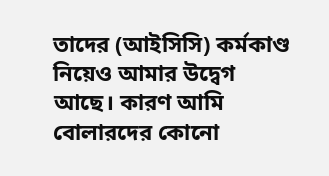তাদের (আইসিসি) কর্মকাণ্ড নিয়েও আমার উদ্বেগ আছে। কারণ আমি বোলারদের কোনো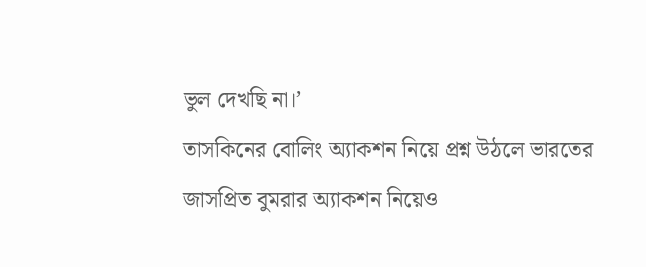ভুল দেখছি না।’
তাসকিনের বোলিং অ্যাকশন নিয়ে প্রশ্ন উঠলে ভারতের জাসপ্রিত বুমরার অ্যাকশন নিয়েও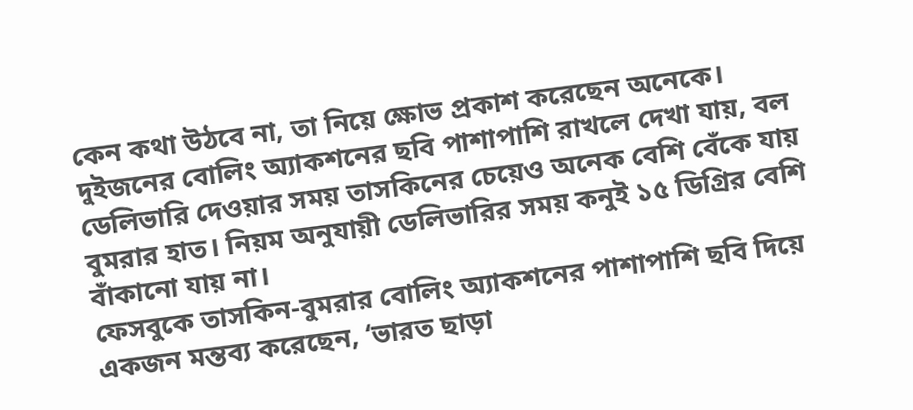কেন কথা উঠবে না, তা নিয়ে ক্ষোভ প্রকাশ করেছেন অনেকে। দুইজনের বোলিং অ্যাকশনের ছবি পাশাপাশি রাখলে দেখা যায়, বল ডেলিভারি দেওয়ার সময় তাসকিনের চেয়েও অনেক বেশি বেঁকে যায় বুমরার হাত। নিয়ম অনুযায়ী ডেলিভারির সময় কনুই ১৫ ডিগ্রির বেশি বাঁকানো যায় না।
ফেসবুকে তাসকিন-বুমরার বোলিং অ্যাকশনের পাশাপাশি ছবি দিয়ে একজন মন্তব্য করেছেন, ‘ভারত ছাড়া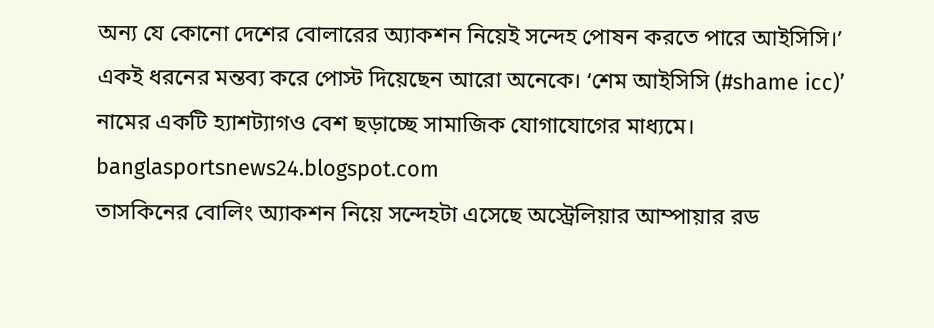অন্য যে কোনো দেশের বোলারের অ্যাকশন নিয়েই সন্দেহ পোষন করতে পারে আইসিসি।’ একই ধরনের মন্তব্য করে পোস্ট দিয়েছেন আরো অনেকে। ‘শেম আইসিসি (#shame icc)’ নামের একটি হ্যাশট্যাগও বেশ ছড়াচ্ছে সামাজিক যোগাযোগের মাধ্যমে।
banglasportsnews24.blogspot.com
তাসকিনের বোলিং অ্যাকশন নিয়ে সন্দেহটা এসেছে অস্ট্রেলিয়ার আম্পায়ার রড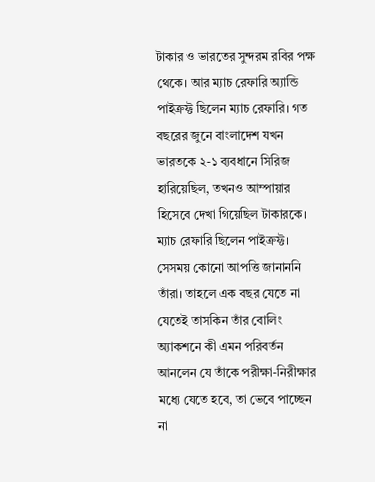টাকার ও ভারতের সুন্দরম রবির পক্ষ থেকে। আর ম্যাচ রেফারি অ্যান্ডি পাইক্রফ্ট ছিলেন ম্যাচ রেফারি। গত বছরের জুনে বাংলাদেশ যখন ভারতকে ২-১ ব্যবধানে সিরিজ হারিয়েছিল, তখনও আম্পায়ার হিসেবে দেখা গিয়েছিল টাকারকে। ম্যাচ রেফারি ছিলেন পাইক্রফ্ট। সেসময় কোনো আপত্তি জানাননি তাঁরা। তাহলে এক বছর যেতে না যেতেই তাসকিন তাঁর বোলিং অ্যাকশনে কী এমন পরিবর্তন আনলেন যে তাঁকে পরীক্ষা-নিরীক্ষার মধ্যে যেতে হবে, তা ভেবে পাচ্ছেন না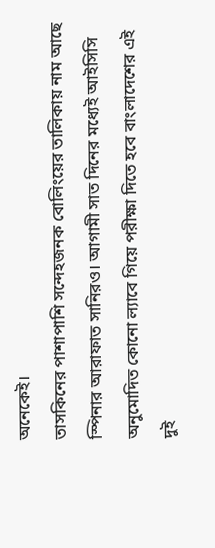অনেকেই।
তাসকিনের পাশাপাশি সন্দেহজনক বোলিংয়ের তালিকায় নাম আছে স্পিনার আরাফাত সানিরও। আগামী সাত দিনের মধ্যেই আইসিসি অনুমোদিত কোনো ল্যাবে গিয়ে পরীক্ষা দিতে হবে বাংলাদেশের এই দুই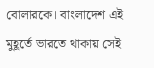বোলারকে। বাংলাদেশ এই মুহূর্তে ভারতে থাকায় সেই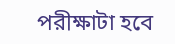পরীক্ষাটা হবে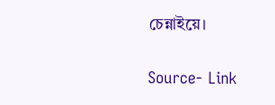চেন্নাইয়ে।

Source- Link